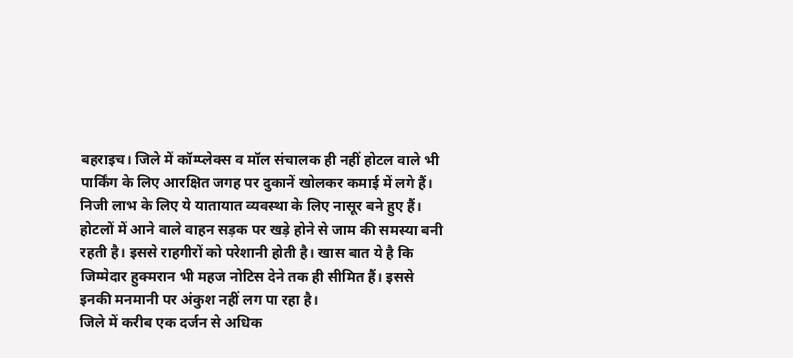बहराइच। जिले में कॉम्प्लेक्स व मॉल संचालक ही नहीं होटल वाले भी पार्किंग के लिए आरक्षित जगह पर दुकानें खोलकर कमाई में लगे हैं। निजी लाभ के लिए ये यातायात व्यवस्था के लिए नासूर बने हुए हैं। होटलों में आने वाले वाहन सड़क पर खड़े होने से जाम की समस्या बनी रहती है। इससे राहगीरों को परेशानी होती है। खास बात ये है कि जिम्मेदार हुक्मरान भी महज नोटिस देने तक ही सीमित हैं। इससे इनकी मनमानी पर अंकुश नहीं लग पा रहा है।
जिले में करीब एक दर्जन से अधिक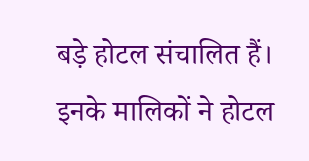बड़े होटल संचालित हैं। इनके मालिकों ने होटल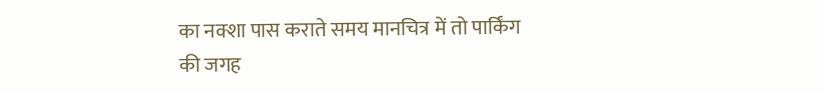का नक्शा पास कराते समय मानचित्र में तो पार्किंग की जगह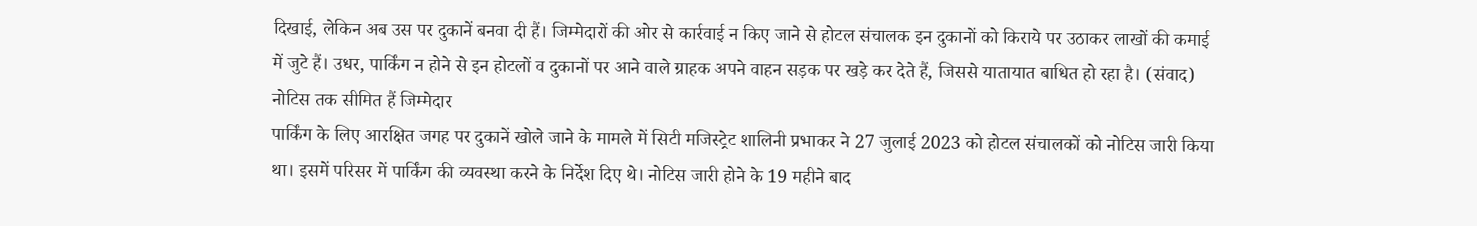दिखाई, लेकिन अब उस पर दुकानें बनवा दी हैं। जिम्मेदारों की ओर से कार्रवाई न किए जाने से होटल संचालक इन दुकानों को किराये पर उठाकर लाखों की कमाई में जुटे हैं। उधर, पार्किंग न होने से इन होटलों व दुकानों पर आने वाले ग्राहक अपने वाहन सड़क पर खड़े कर देते हैं, जिससे यातायात बाधित हो रहा है। (संवाद)
नोटिस तक सीमित हैं जिम्मेदार
पार्किंग के लिए आरक्षित जगह पर दुकानें खोले जाने के मामले में सिटी मजिस्ट्रेट शालिनी प्रभाकर ने 27 जुलाई 2023 को होटल संचालकों को नोटिस जारी किया था। इसमें परिसर में पार्किंग की व्यवस्था करने के निर्देश दिए थे। नोटिस जारी होने के 19 महीने बाद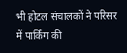भी होटल संचालकों ने परिसर में पार्किंग की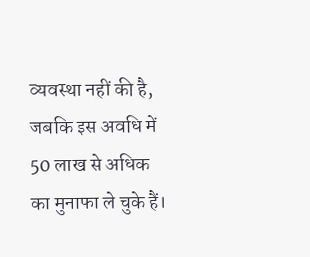व्यवस्था नहीं की है, जबकि इस अवधि में 50 लाख से अधिक का मुनाफा ले चुके हैं।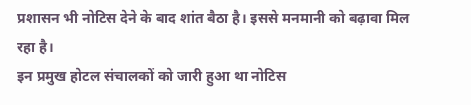प्रशासन भी नोटिस देने के बाद शांत बैठा है। इससे मनमानी को बढ़ावा मिल रहा है।
इन प्रमुख होटल संचालकों को जारी हुआ था नोटिस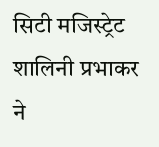सिटी मजिस्ट्रेट शालिनी प्रभाकर ने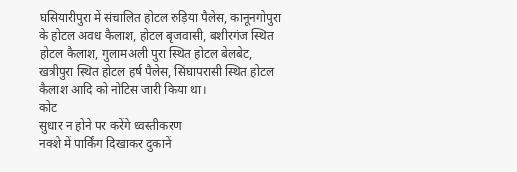घसियारीपुरा में संचालित होटल रुड़िया पैलेस, कानूनगोपुरा के होटल अवध कैलाश, होटल बृजवासी, बशीरगंज स्थित होटल कैलाश, गुलामअली पुरा स्थित होटल बेलबेट, खत्रीपुरा स्थित होटल हर्ष पैलेस, सिंघापरासी स्थित होटल कैलाश आदि को नोटिस जारी किया था।
कोट
सुधार न होने पर करेंगे ध्वस्तीकरण
नक्शे में पार्किंग दिखाकर दुकानें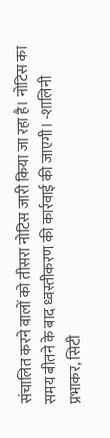संचालित करने वालों को तीसरा नोटिस जारी किया जा रहा है। नोटिस का समय बीतने के बाद ध्वस्तीकरण की कार्रवाई की जाएगी। -शालिनी प्रभाकर, सिटी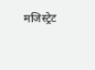मजिस्ट्रेट